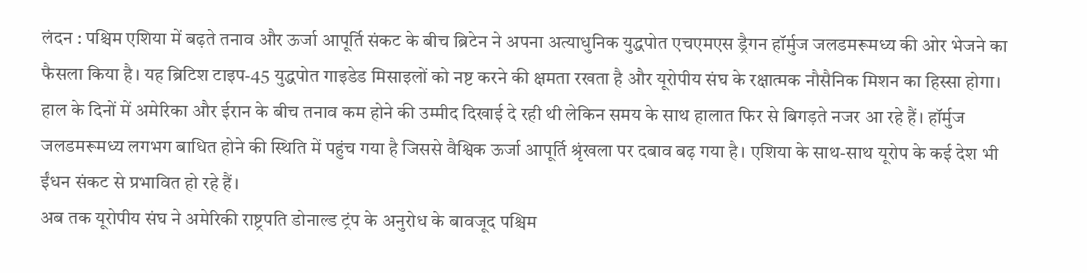लंदन : पश्चिम एशिया में बढ़ते तनाव और ऊर्जा आपूर्ति संकट के बीच ब्रिटेन ने अपना अत्याधुनिक युद्धपोत एचएमएस ड्रैगन हॉर्मुज जलडमरूमध्य की ओर भेजने का फैसला किया है। यह ब्रिटिश टाइप-45 युद्धपोत गाइडेड मिसाइलों को नष्ट करने की क्षमता रखता है और यूरोपीय संघ के रक्षात्मक नौसैनिक मिशन का हिस्सा होगा।
हाल के दिनों में अमेरिका और ईरान के बीच तनाव कम होने की उम्मीद दिखाई दे रही थी लेकिन समय के साथ हालात फिर से बिगड़ते नजर आ रहे हैं। हॉर्मुज जलडमरूमध्य लगभग बाधित होने की स्थिति में पहुंच गया है जिससे वैश्विक ऊर्जा आपूर्ति श्रृंखला पर दबाव बढ़ गया है। एशिया के साथ-साथ यूरोप के कई देश भी ईंधन संकट से प्रभावित हो रहे हैं।
अब तक यूरोपीय संघ ने अमेरिकी राष्ट्रपति डोनाल्ड ट्रंप के अनुरोध के बावजूद पश्चिम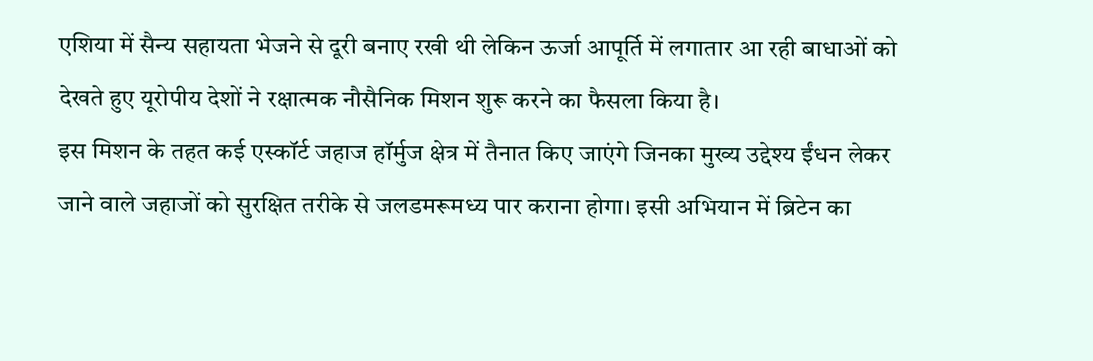एशिया में सैन्य सहायता भेजने से दूरी बनाए रखी थी लेकिन ऊर्जा आपूर्ति में लगातार आ रही बाधाओं को देखते हुए यूरोपीय देशों ने रक्षात्मक नौसैनिक मिशन शुरू करने का फैसला किया है।
इस मिशन के तहत कई एस्कॉर्ट जहाज हॉर्मुज क्षेत्र में तैनात किए जाएंगे जिनका मुख्य उद्देश्य ईंधन लेकर जाने वाले जहाजों को सुरक्षित तरीके से जलडमरूमध्य पार कराना होगा। इसी अभियान में ब्रिटेन का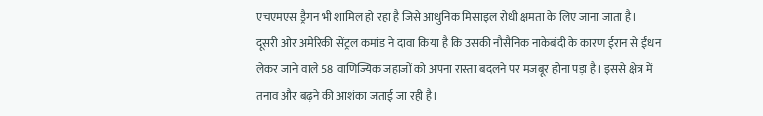एचएमएस ड्रैगन भी शामिल हो रहा है जिसे आधुनिक मिसाइल रोधी क्षमता के लिए जाना जाता है।
दूसरी ओर अमेरिकी सेंट्रल कमांड ने दावा किया है कि उसकी नौसैनिक नाकेबंदी के कारण ईरान से ईंधन लेकर जाने वाले 58 वाणिज्यिक जहाजों को अपना रास्ता बदलने पर मजबूर होना पड़ा है। इससे क्षेत्र में तनाव और बढ़ने की आशंका जताई जा रही है।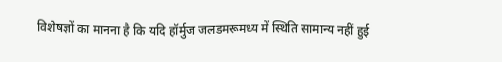विशेषज्ञों का मानना है कि यदि हॉर्मुज जलडमरूमध्य में स्थिति सामान्य नहीं हुई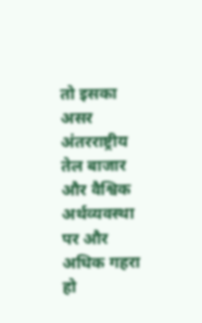तो इसका असर अंतरराष्ट्रीय तेल बाजार और वैश्विक अर्थव्यवस्था पर और अधिक गहरा हो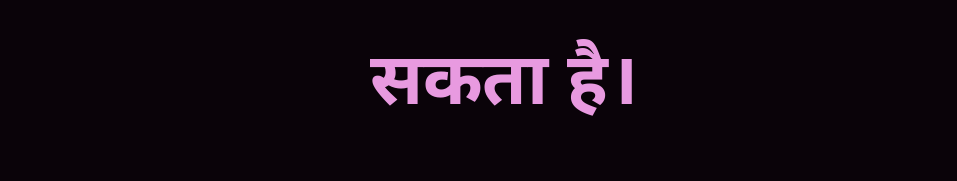सकता है।